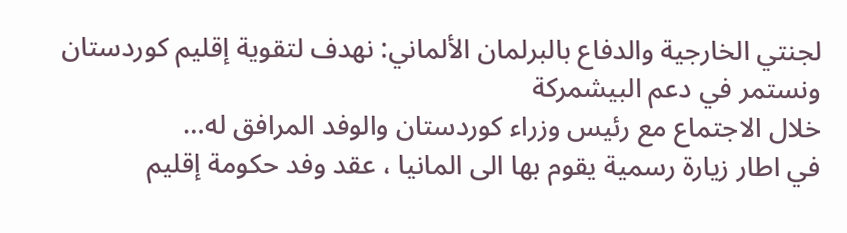لجنتي الخارجية والدفاع بالبرلمان الألماني: نهدف لتقوية إقليم كوردستان ونستمر في دعم البيشمركة
خلال الاجتماع مع رئيس وزراء كوردستان والوفد المرافق له…
في اطار زيارة رسمية يقوم بها الى المانيا ، عقد وفد حكومة إقليم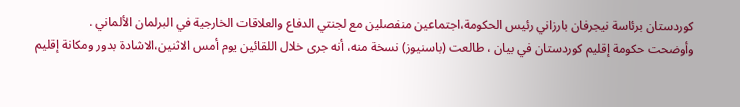كوردستان برئاسة نيجرفان بارزاني رئيس الحكومة،اجتماعين منفصلين مع لجنتي الدفاع والعلاقات الخارجية في البرلمان الألماني .
وأوضحت حكومة إقليم كوردستان في بيان ، طالعت (باسنيوز) نسخة منه، أنه جرى خلال اللقائين يوم أمس الاثنين،الاشادة بدور ومكانة إقليم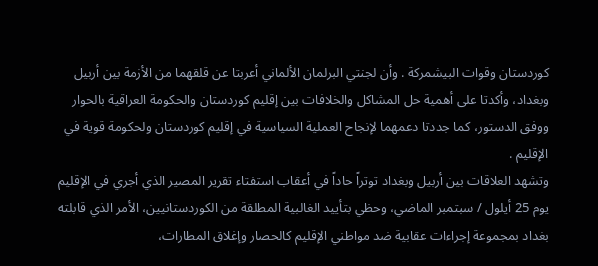كوردستان وقوات البيشمركة . وأن لجنتي البرلمان الألماني أعربتا عن قلقهما من الأزمة بين أربيل وبغداد، وأكدتا على أهمية حل المشاكل والخلافات بين إقليم كوردستان والحكومة العراقية بالحوار ووفق الدستور، كما جددتا دعمهما لإنجاح العملية السياسية في إقليم كوردستان ولحكومة قوية في الإقليم .
وتشهد العلاقات بين أربيل وبغداد توتراً حاداً في أعقاب استفتاء تقرير المصير الذي أجري في الإقليم يوم 25 أيلول / سبتمبر الماضي، وحظي بتأييد الغالبية المطلقة من الكوردستانيين، الأمر الذي قابلته بغداد بمجموعة إجراءات عقابية ضد مواطني الإقليم كالحصار وإغلاق المطارات،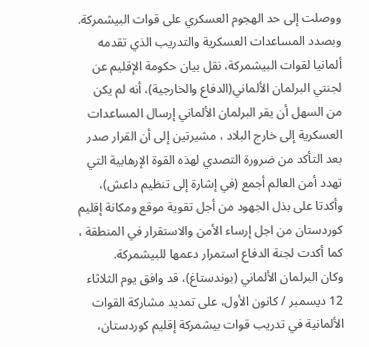ووصلت إلى حد الهجوم العسكري على قوات البيشمركة.
وبصدد المساعدات العسكرية والتدريب الذي تقدمه ألمانيا لقوات البيشمركة، نقل بيان حكومة الإقليم عن لجنتي البرلمان الألماني(الدفاع والخارجية)، أنه لم يكن من السهل أن يقر البرلمان الألماني إرسال المساعدات العسكرية إلى خارج البلاد ، مشيرتين إلى أن القرار صدر بعد التأكد من ضرورة التصدي لهذه القوة الإرهابية التي تهدد أمن العالم أجمع (في إشارة إلى تنظيم داعش)، وأكدتا على بذل الجهود من أجل تقوية موقع ومكانة إقليم كوردستان من اجل إرساء الأمن والاستقرار في المنطقة ، كما أكدت لجنة الدفاع استمرار دعمها للبيشمركة.
وكان البرلمان الألماني (بوندستاغ)، قد وافق يوم الثلاثاء 12 ديسمبر / كانون الأول، على تمديد مشاركة القوات الألمانية في تدريب قوات بيشمركة إقليم كوردستان،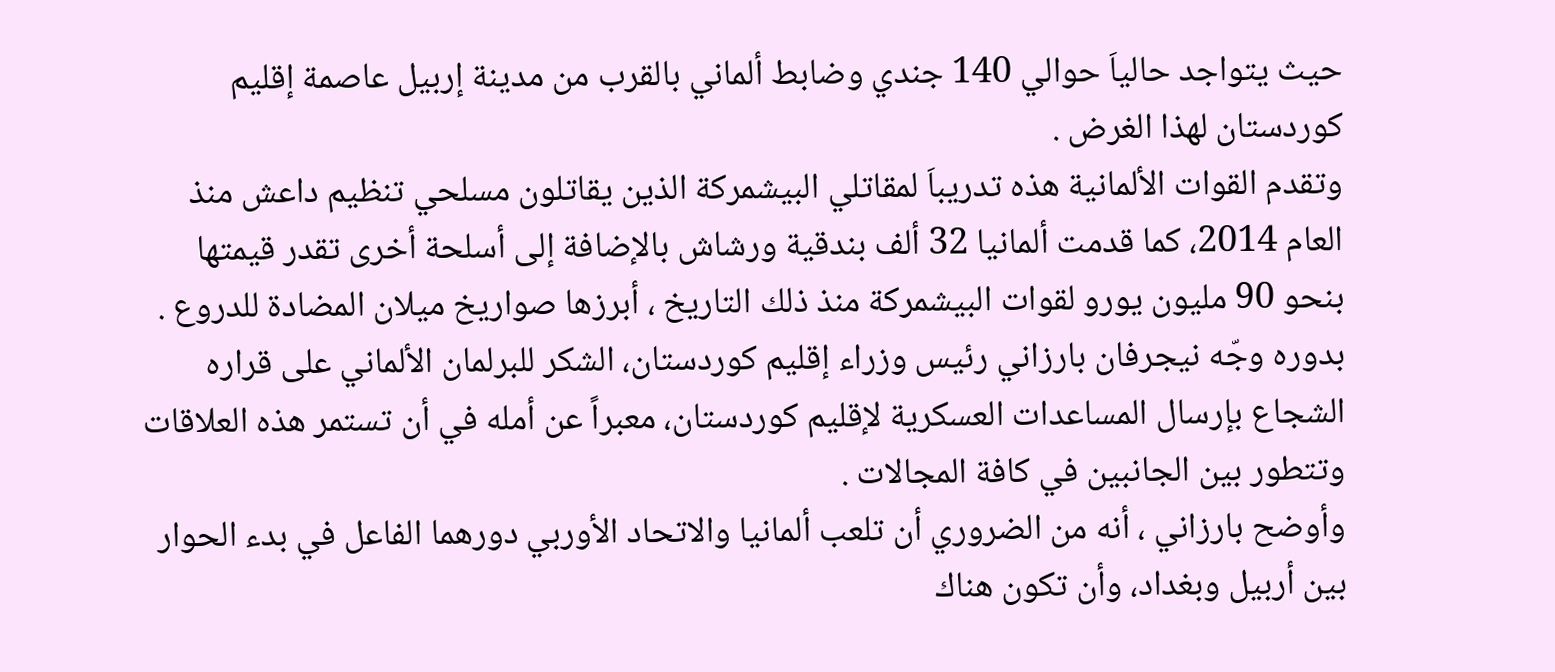حيث يتواجد حالياَ حوالي 140 جندي وضابط ألماني بالقرب من مدينة إربيل عاصمة إقليم كوردستان لهذا الغرض .
وتقدم القوات الألمانية هذه تدريباَ لمقاتلي البيشمركة الذين يقاتلون مسلحي تنظيم داعش منذ العام 2014، كما قدمت ألمانيا 32 ألف بندقية ورشاش بالإضافة إلى أسلحة أخرى تقدر قيمتها بنحو 90 مليون يورو لقوات البيشمركة منذ ذلك التاريخ ، أبرزها صواريخ ميلان المضادة للدروع .
بدوره وجّه نيجرفان بارزاني رئيس وزراء إقليم كوردستان، الشكر للبرلمان الألماني على قراره الشجاع بإرسال المساعدات العسكرية لإقليم كوردستان، معبراً عن أمله في أن تستمر هذه العلاقات وتتطور بين الجانبين في كافة المجالات .
وأوضح بارزاني ، أنه من الضروري أن تلعب ألمانيا والاتحاد الأوربي دورهما الفاعل في بدء الحوار بين أربيل وبغداد، وأن تكون هناك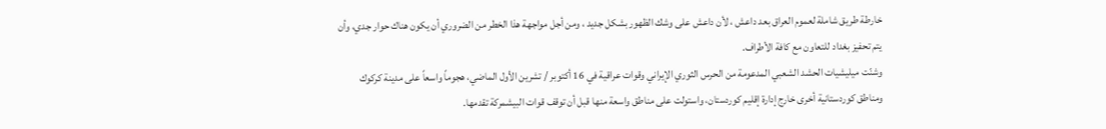خارطة طريق شاملة لعموم العراق بعد داعش ، لأن داعش على وشك الظهور بشكل جديد ، ومن أجل مواجهة هذا الخطر من الضروري أن يكون هناك حوار جدي، وأن يتم تحفيز بغداد للتعاون مع كافة الأطراف.
وشنّت ميليشيات الحشد الشعبي المدعومة من الحرس الثوري الإيراني وقوات عراقية في 16 أكتوبر / تشرين الأول الماضي، هجوماً واسعاً على مدينة كركوك ومناطق كوردستانية أخرى خارج إدارة إقليم كوردستان، واستولت على مناطق واسعة منها قبل أن توقف قوات البيشمركة تقدمها.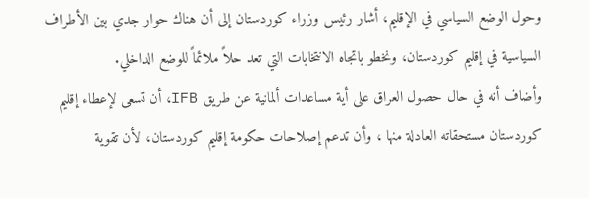وحول الوضع السياسي في الإقليم، أشار رئيس وزراء كوردستان إلى أن هناك حوار جدي بين الأطراف السياسية في إقليم كوردستان، ونخطو باتجاه الانتخابات التي تعد حلاً ملائماً للوضع الداخلي.
وأضاف أنه في حال حصول العراق على أية مساعدات ألمانية عن طريق IFB، أن تسعى لإعطاء إقليم كوردستان مستحقاته العادلة منها ، وأن تدعم إصلاحات حكومة إقليم كوردستان، لأن تقوية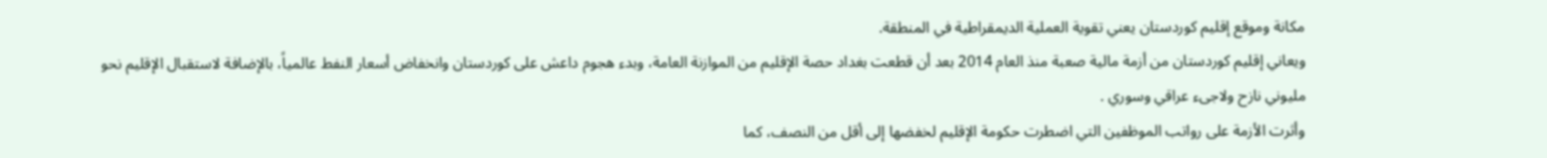مكانة وموقع إقليم كوردستان يعني تقوية العملية الديمقراطية في المنطقة.
ويعاني إقليم كوردستان من أزمة مالية صعبة منذ العام 2014 بعد أن قطعت بغداد حصة الإقليم من الموازنة العامة، وبدء هجوم داعش على كوردستان وانخفاض أسعار النفط عالمياً، بالإضافة لاستقبال الإقليم نحو مليوني نازح ولاجىء عراقي وسوري .
وأثرت الأزمة على رواتب الموظفين التي اضطرت حكومة الإقليم لخفضها إلى أقل من النصف، كما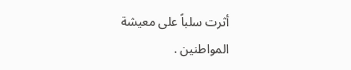أثرت سلباً على معيشة المواطنين .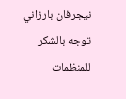نيجرفان بارزاني توجه بالشكر للمنظمات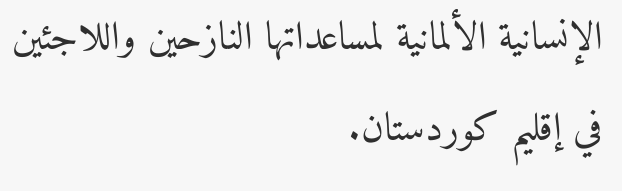الإنسانية الألمانية لمساعداتها النازحين واللاجئين في إقليم كوردستان.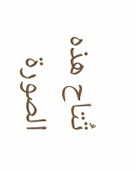تُتاح هذه الصورة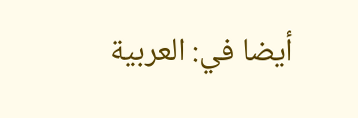أيضا في: العربية